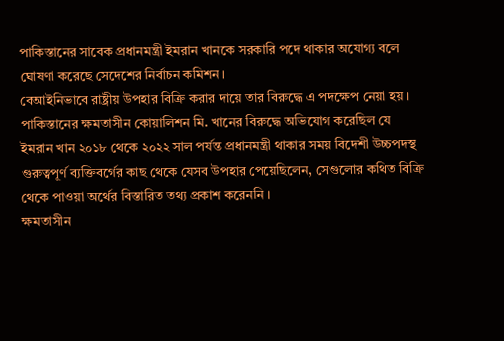পাকিস্তানের সাবেক প্রধানমন্ত্রী ইমরান খানকে সরকারি পদে থাকার অযোগ্য বলে ঘোষণা করেছে সেদেশের নির্বাচন কমিশন।
বেআইনিভাবে রাষ্ট্রীয় উপহার বিক্রি করার দায়ে তার বিরুদ্ধে এ পদক্ষেপ নেয়া হয়।
পাকিস্তানের ক্ষমতাসীন কোয়ালিশন মি. খানের বিরুদ্ধে অভিযোগ করেছিল যে ইমরান খান ২০১৮ থেকে ২০২২ সাল পর্যন্ত প্রধানমন্ত্রী থাকার সময় বিদেশী উচ্চপদস্থ গুরুত্বপূর্ণ ব্যক্তিবর্গের কাছ থেকে যেসব উপহার পেয়েছিলেন, সেগুলোর কথিত বিক্রি থেকে পাওয়া অর্থের বিস্তারিত তথ্য প্রকাশ করেননি ।
ক্ষমতাসীন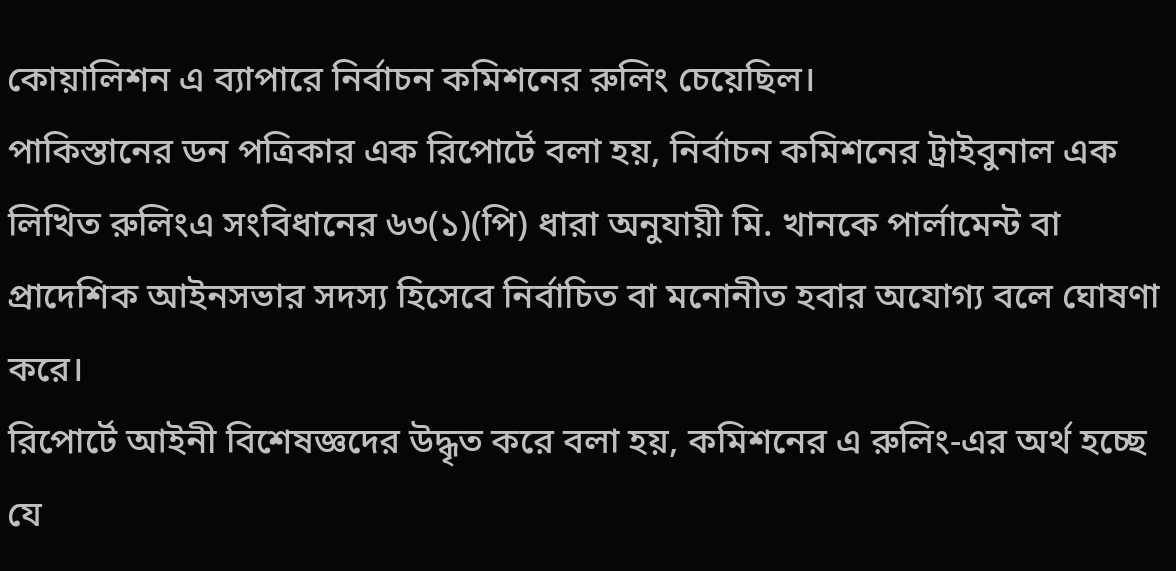কোয়ালিশন এ ব্যাপারে নির্বাচন কমিশনের রুলিং চেয়েছিল।
পাকিস্তানের ডন পত্রিকার এক রিপোর্টে বলা হয়, নির্বাচন কমিশনের ট্রাইবুনাল এক লিখিত রুলিংএ সংবিধানের ৬৩(১)(পি) ধারা অনুযায়ী মি. খানকে পার্লামেন্ট বা প্রাদেশিক আইনসভার সদস্য হিসেবে নির্বাচিত বা মনোনীত হবার অযোগ্য বলে ঘোষণা করে।
রিপোর্টে আইনী বিশেষজ্ঞদের উদ্ধৃত করে বলা হয়, কমিশনের এ রুলিং-এর অর্থ হচ্ছে যে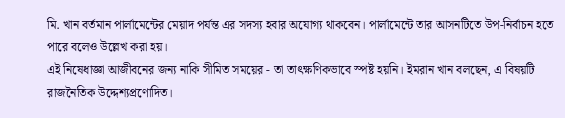মি. খান বর্তমান পার্লামেন্টের মেয়াদ পর্যন্ত এর সদস্য হবার অযোগ্য থাকবেন। পার্লামেন্টে তার আসনটিতে উপ-নির্বাচন হতে পারে বলেও উল্লেখ করা হয়।
এই নিষেধাজ্ঞা আজীবনের জন্য নাকি সীমিত সময়ের - তা তাৎক্ষণিকভাবে স্পষ্ট হয়নি। ইমরান খান বলছেন, এ বিষয়টি রাজনৈতিক উদ্দেশ্যপ্রণোদিত।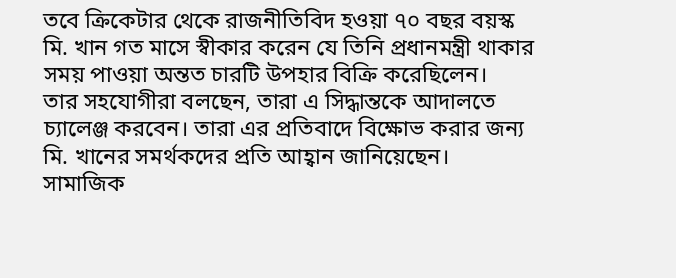তবে ক্রিকেটার থেকে রাজনীতিবিদ হওয়া ৭০ বছর বয়স্ক মি. খান গত মাসে স্বীকার করেন যে তিনি প্রধানমন্ত্রী থাকার সময় পাওয়া অন্তত চারটি উপহার বিক্রি করেছিলেন।
তার সহযোগীরা বলছেন, তারা এ সিদ্ধান্তকে আদালতে চ্যালেঞ্জ করবেন। তারা এর প্রতিবাদে বিক্ষোভ করার জন্য মি. খানের সমর্থকদের প্রতি আহ্বান জানিয়েছেন।
সামাজিক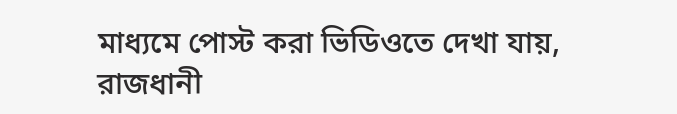মাধ্যমে পোস্ট করা ভিডিওতে দেখা যায়, রাজধানী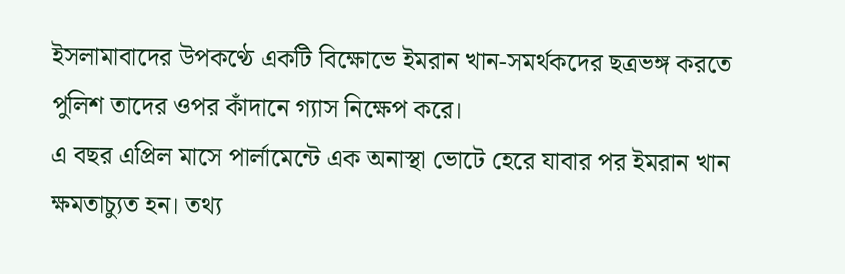ইসলামাবাদের উপকণ্ঠে একটি বিক্ষোভে ইমরান খান-সমর্থকদের ছত্রভঙ্গ করতে পুলিশ তাদের ওপর কাঁদানে গ্যাস নিক্ষেপ করে।
এ বছর এপ্রিল মাসে পার্লামেন্টে এক অনাস্থা ভোটে হেরে যাবার পর ইমরান খান ক্ষমতাচ্যুত হন। তথ্য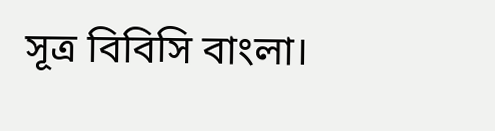সূত্র বিবিসি বাংলা।